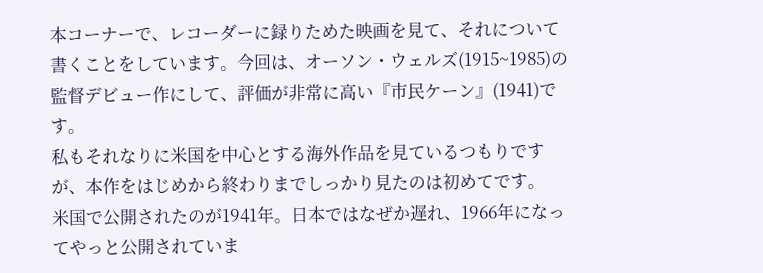本コーナーで、レコーダーに録りためた映画を見て、それについて書くことをしています。今回は、オーソン・ウェルズ(1915~1985)の監督デビュー作にして、評価が非常に高い『市民ケーン』(1941)です。
私もそれなりに米国を中心とする海外作品を見ているつもりですが、本作をはじめから終わりまでしっかり見たのは初めてです。
米国で公開されたのが1941年。日本ではなぜか遅れ、1966年になってやっと公開されていま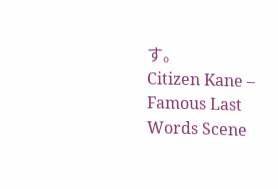す。
Citizen Kane – Famous Last Words Scene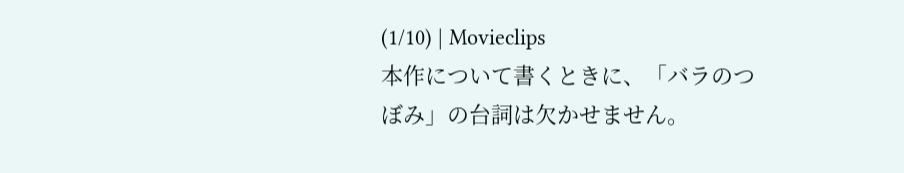(1/10) | Movieclips
本作について書くときに、「バラのつぼみ」の台詞は欠かせません。